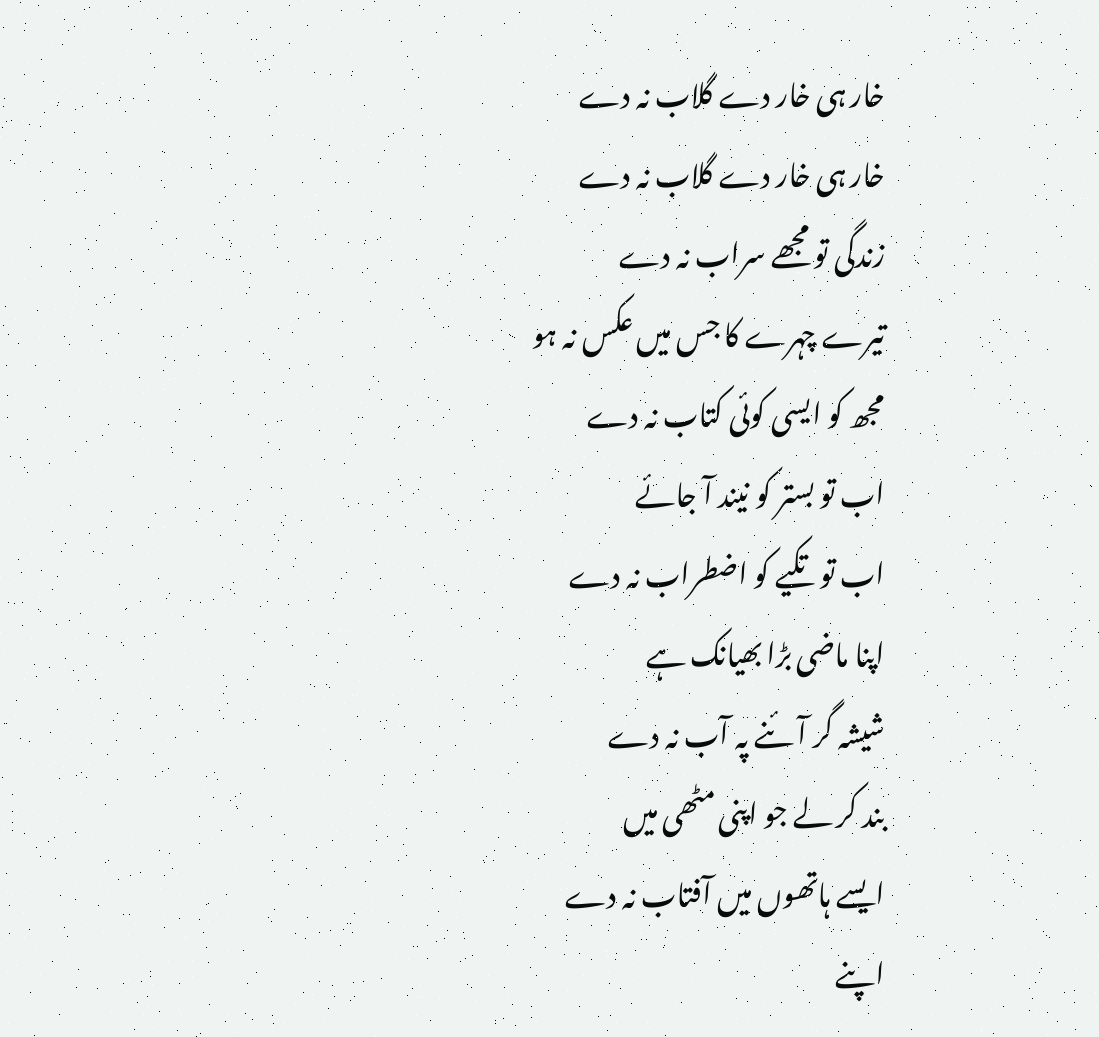خار ہی خار دے گلاب نہ دے
خار ہی خار دے گلاب نہ دے
زندگی تو مجھے سراب نہ دے
تیرے چہرے کا جس میں عکس نہ ہو
مجھ کو ایسی کوئی کتاب نہ دے
اب تو بستر کو نیند آ جائے
اب تو تکیے کو اضطراب نہ دے
اپنا ماضی بڑا بھیانک ہے
شیشہ گر آئنے پہ آب نہ دے
بند کر لے جو اپنی مٹھی میں
ایسے ہاتھوں میں آفتاب نہ دے
اپنے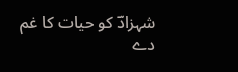شہزادؔ کو حیات کا غم
دے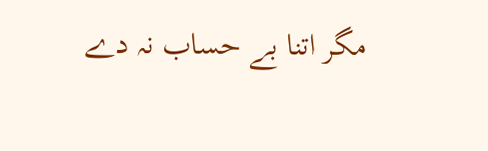مگر اتنا بے حساب نہ دے